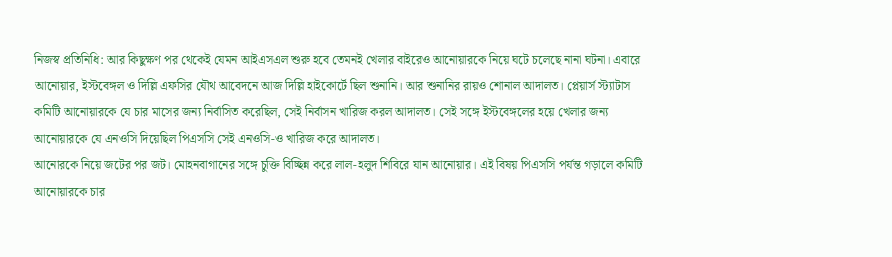নিজস্ব প্রতিনিধি: আর কিছুক্ষণ পর থেকেই যেমন আইএসএল শুরু হবে তেমনই খেলার বাইরেও আনোয়ারকে নিয়ে ঘটে চলেছে নানা ঘটনা। এবারে আনোয়ার, ইস্টবেঙ্গল ও দিল্লি এফসির যৌথ আবেদনে আজ দিল্লি হাইকোর্টে ছিল শুনানি। আর শুনানির রায়ও শোনাল আদালত। প্লেয়ার্স স্ট্যাটাস কমিটি আনোয়ারকে যে চার মাসের জন্য নির্বাসিত করেছিল, সেই নির্বাসন খারিজ করল আদালত। সেই সঙ্গে ইস্টবেঙ্গলের হয়ে খেলার জন্য আনোয়ারকে যে এনওসি দিয়েছিল পিএসসি সেই এনওসি-ও খারিজ করে আদালত।
আনোরকে নিয়ে জটের পর জট। মোহনবাগানের সঙ্গে চুক্তি বিচ্ছিন্ন করে লাল-হলুদ শিবিরে যান আনোয়ার। এই বিষয় পিএসসি পর্যন্ত গড়ালে কমিটি আনোয়ারকে চার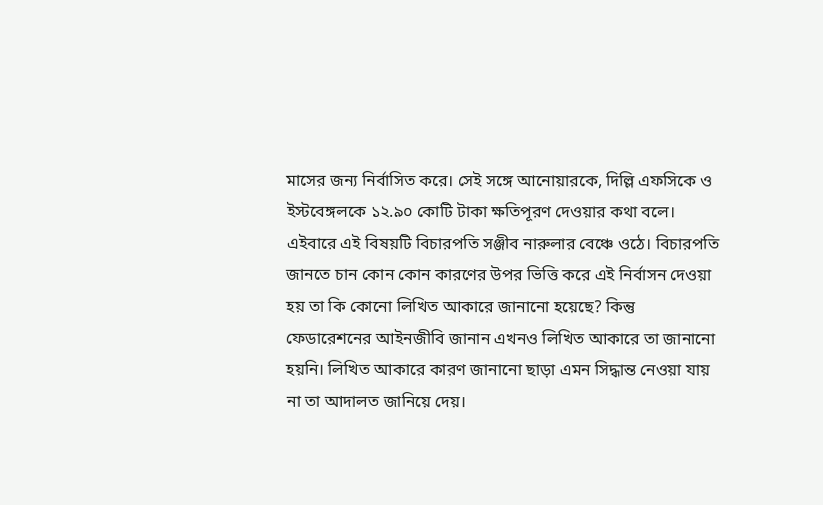মাসের জন্য নির্বাসিত করে। সেই সঙ্গে আনোয়ারকে, দিল্লি এফসিকে ও ইস্টবেঙ্গলকে ১২.৯০ কোটি টাকা ক্ষতিপূরণ দেওয়ার কথা বলে। এইবারে এই বিষয়টি বিচারপতি সঞ্জীব নারুলার বেঞ্চে ওঠে। বিচারপতি জানতে চান কোন কোন কারণের উপর ভিত্তি করে এই নির্বাসন দেওয়া হয় তা কি কোনো লিখিত আকারে জানানো হয়েছে? কিন্তু ফেডারেশনের আইনজীবি জানান এখনও লিখিত আকারে তা জানানো হয়নি। লিখিত আকারে কারণ জানানো ছাড়া এমন সিদ্ধান্ত নেওয়া যায় না তা আদালত জানিয়ে দেয়।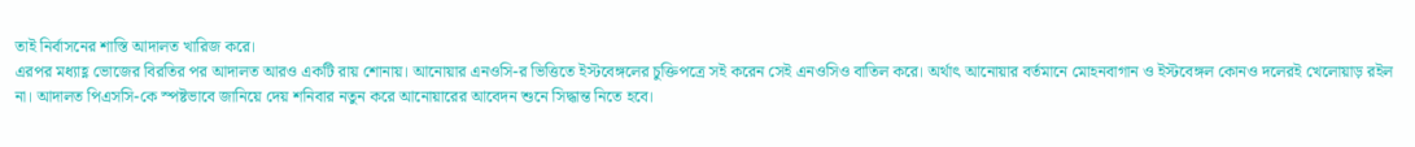তাই নির্বাসনের শাস্তি আদালত খারিজ করে।
এরপর মধ্যাহ্ণ ভোজের বিরতির পর আদালত আরও একটি রায় শোনায়। আনোয়ার এনওসি-র ভিত্তিতে ইস্টবেঙ্গলের চুক্তিপত্রে সই করেন সেই এনওসিও বাতিল করে। অর্থাৎ আনোয়ার বর্তমানে মোহনবাগান ও ইস্টবেঙ্গল কোনও দলেরই খেলোয়াড় রইল না। আদালত পিএসসি-কে স্পষ্টভাবে জানিয়ে দেয় শনিবার নতুন করে আনোয়ারের আবেদন শুনে সিদ্ধান্ত নিতে হবে।